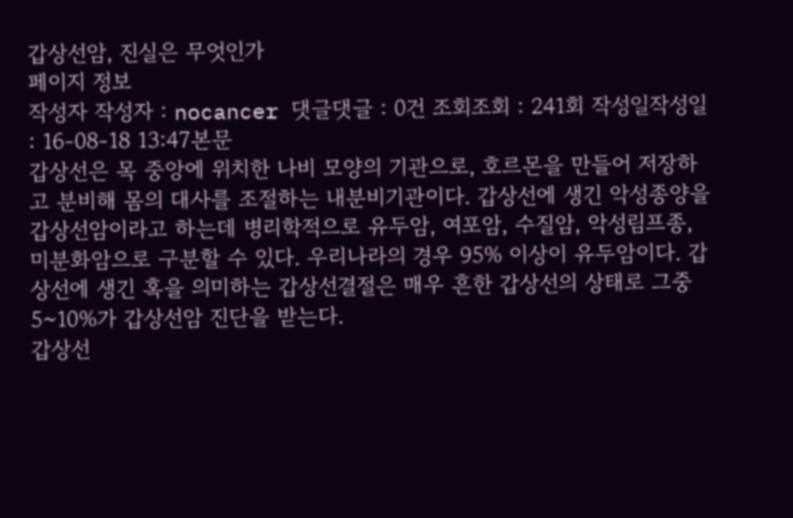갑상선암, 진실은 무엇인가
페이지 정보
작성자 작성자 : nocancer 댓글댓글 : 0건 조회조회 : 241회 작성일작성일 : 16-08-18 13:47본문
갑상선은 목 중앙에 위치한 나비 모양의 기관으로, 호르몬을 만들어 저장하고 분비해 몸의 대사를 조절하는 내분비기관이다. 갑상선에 생긴 악성종양을 갑상선암이라고 하는데 병리학적으로 유두암, 여포암, 수질암, 악성림프종, 미분화암으로 구분할 수 있다. 우리나라의 경우 95% 이상이 유두암이다. 갑상선에 생긴 혹을 의미하는 갑상선결절은 매우 흔한 갑상선의 상태로 그중 5~10%가 갑상선암 진단을 받는다.
갑상선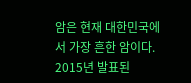암은 현재 대한민국에서 가장 흔한 암이다. 2015년 발표된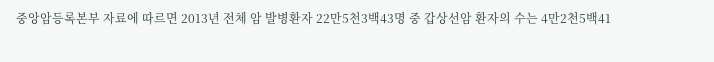중앙암등록본부 자료에 따르면 2013년 전체 암 발병환자 22만5천3백43명 중 갑상선암 환자의 수는 4만2천5백41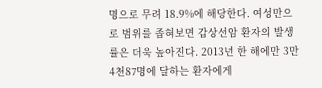명으로 무려 18.9%에 해당한다. 여성만으로 범위를 좁혀보면 갑상선암 환자의 발생률은 더욱 높아진다. 2013년 한 해에만 3만4천87명에 달하는 환자에게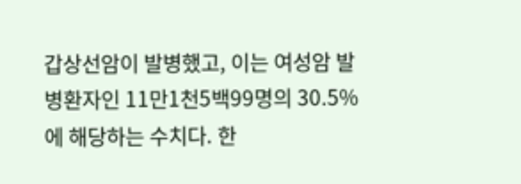갑상선암이 발병했고, 이는 여성암 발병환자인 11만1천5백99명의 30.5%에 해당하는 수치다. 한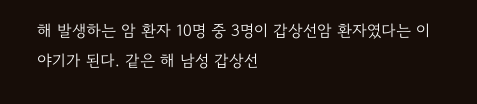해 발생하는 암 환자 10명 중 3명이 갑상선암 환자였다는 이야기가 된다. 같은 해 남성 갑상선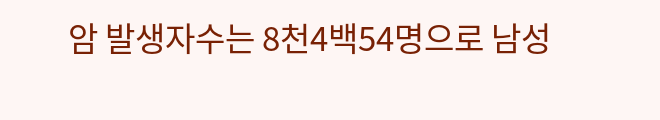암 발생자수는 8천4백54명으로 남성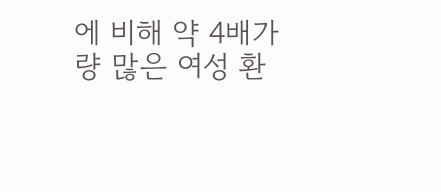에 비해 약 4배가량 많은 여성 환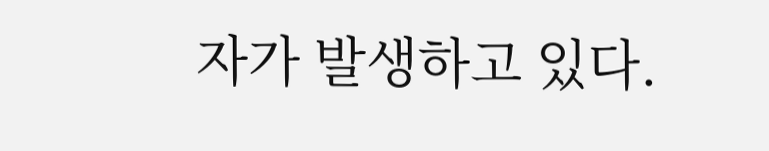자가 발생하고 있다.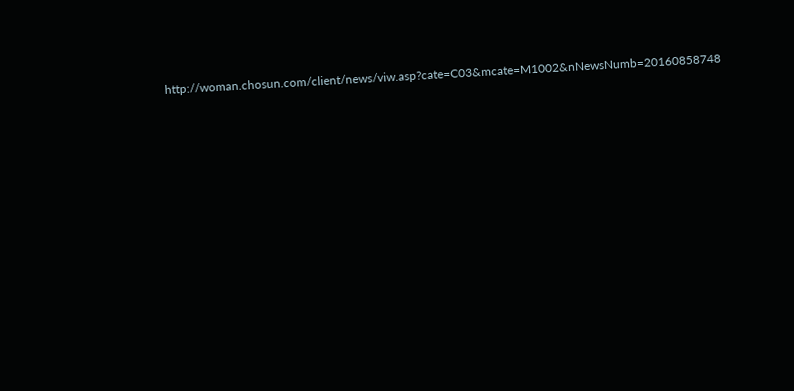http://woman.chosun.com/client/news/viw.asp?cate=C03&mcate=M1002&nNewsNumb=20160858748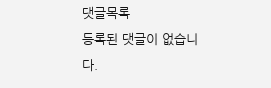댓글목록
등록된 댓글이 없습니다.